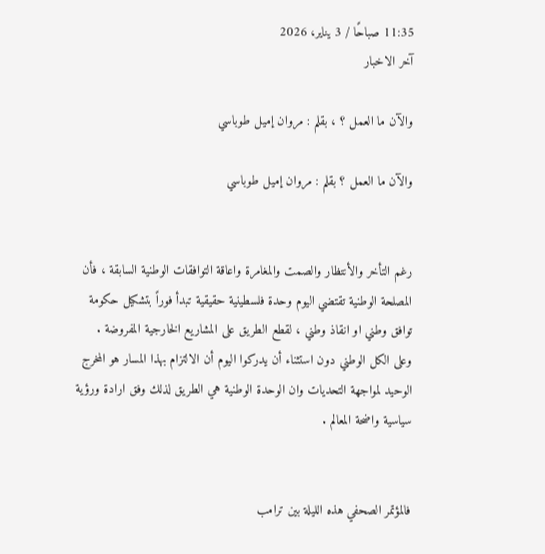11:35 صباحًا / 3 يناير، 2026
آخر الاخبار

والآن ما العمل ؟ ، بقلم : مروان إميل طوباسي

والآن ما العمل ؟ بقلم : مروان إميل طوباسي


رغم التأخر والأنتظار والصمت والمغامرة واعاقة التوافقات الوطنية السابقة ، فأن المصلحة الوطنية تقتضي اليوم وحدة فلسطينية حقيقية تبدأ فوراً بتشكيل حكومة توافق وطني او انقاذ وطني ، لقطع الطريق على المشاريع الخارجية المفروضة . وعلى الكل الوطني دون استثناء أن يدركوا اليوم أن الالتزام بهذا المسار هو المخرج الوحيد لمواجهة التحديات وان الوحدة الوطنية هي الطريق لذلك وفق ارادة ورؤية سياسية واضحة المعالم .


فالمؤتمر الصحفي هذه الليلة بين ترامب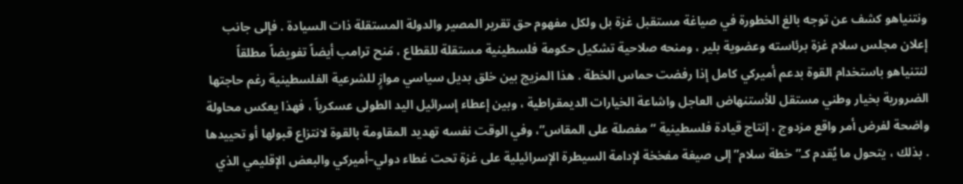ونتنياهو كشف عن توجه بالغ الخطورة في صياغة مستقبل غزة بل ولكل مفهوم حق تقرير المصير والدولة المستقلة ذات السيادة . فإلى جانب إعلان مجلس سلام غزة برئاسته وعضوية بلير ، ومنحه صلاحية تشكيل حكومة فلسطينية مستقلة للقطاع ، مَنح ترامب أيضاً تفويضاً مطلقاً لنتنياهو باستخدام القوة بدعم أميركي كامل إذا رفضت حماس الخطة . هذا المزيج بين خلق بديل سياسي موازٍ للشرعية الفلسطينية رغم حاجتها الضرورية بخيار وطني مستقل للأستنهاض العاجل واشاعة الخيارات الديمقراطية ، وبين إعطاء إسرائيل اليد الطولى عسكرياً ، فهذا يعكس محاولة واضحة لفرض أمر واقع مزدوج ، إنتاج قيادة فلسطينية “مفصلة على المقاس”، وفي الوقت نفسه تهديد المقاومة بالقوة لانتزاع قبولها أو تحييدها . بذلك ، يتحول ما يُقدم كـ”خطة سلام” إلى صيغة مفخخة لإدامة السيطرة الإسرائيلية على غزة تحت غطاء دولي–أميركي والبعض الإقليمي الذي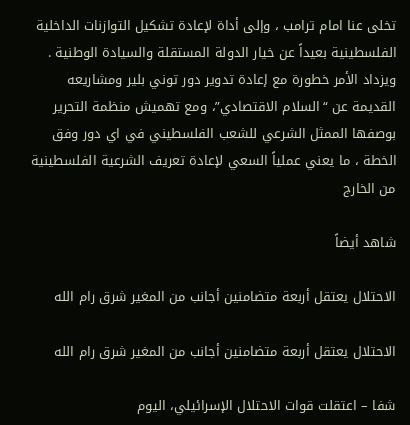تخلى عنا امام ترامب ، وإلى أداة لإعادة تشكيل التوازنات الداخلية الفلسطينية بعيداً عن خيار الدولة المستقلة والسيادة الوطنية . ويزداد الأمر خطورة مع إعادة تدوير دور توني بلير ومشاريعه القديمة عن “السلام الاقتصادي”، ومع تهميش منظمة التحرير بوصفها الممثل الشرعي للشعب الفلسطيني في اي دور وفق الخطة ، ما يعني عملياً السعي لإعادة تعريف الشرعية الفلسطينية من الخارج

شاهد أيضاً

الاحتلال يعتقل أربعة متضامنين أجانب من المغير شرق رام الله

الاحتلال يعتقل أربعة متضامنين أجانب من المغير شرق رام الله

شفا – اعتقلت قوات الاحتلال الإسرائيلي، اليوم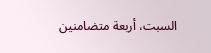السبت، أربعة متضامنين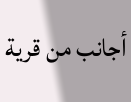أجانب من قرية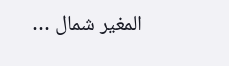المغير شمال …